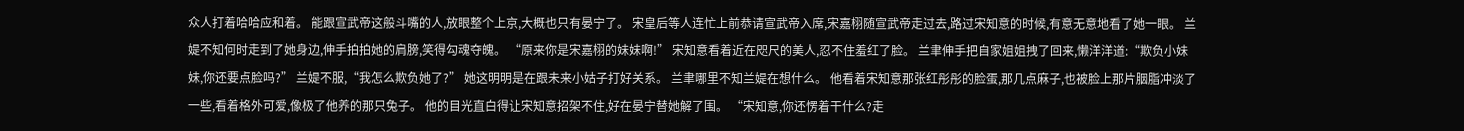众人打着哈哈应和着。 能跟宣武帝这般斗嘴的人,放眼整个上京,大概也只有晏宁了。 宋皇后等人连忙上前恭请宣武帝入席,宋嘉栩随宣武帝走过去,路过宋知意的时候,有意无意地看了她一眼。 兰媞不知何时走到了她身边,伸手拍拍她的肩膀,笑得勾魂夺魄。 “原来你是宋嘉栩的妹妹啊!” 宋知意看着近在咫尺的美人,忍不住羞红了脸。 兰聿伸手把自家姐姐拽了回来,懒洋洋道:“欺负小妹妹,你还要点脸吗?” 兰媞不服,“我怎么欺负她了?” 她这明明是在跟未来小姑子打好关系。 兰聿哪里不知兰媞在想什么。 他看着宋知意那张红彤彤的脸蛋,那几点麻子,也被脸上那片胭脂冲淡了一些,看着格外可爱,像极了他养的那只兔子。 他的目光直白得让宋知意招架不住,好在晏宁替她解了围。 “宋知意,你还愣着干什么?走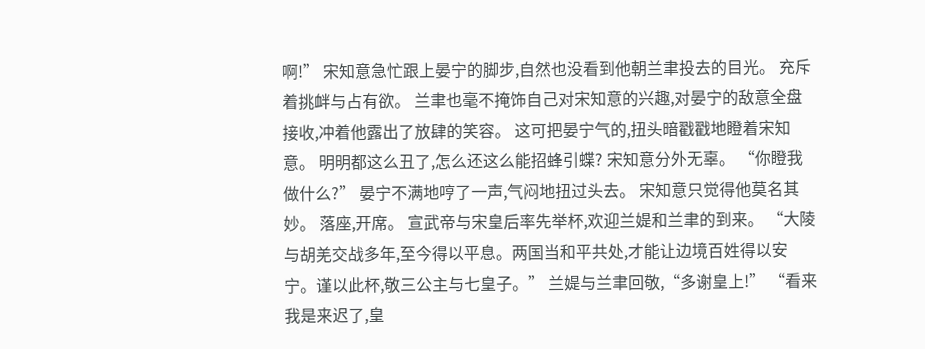啊!” 宋知意急忙跟上晏宁的脚步,自然也没看到他朝兰聿投去的目光。 充斥着挑衅与占有欲。 兰聿也毫不掩饰自己对宋知意的兴趣,对晏宁的敌意全盘接收,冲着他露出了放肆的笑容。 这可把晏宁气的,扭头暗戳戳地瞪着宋知意。 明明都这么丑了,怎么还这么能招蜂引蝶? 宋知意分外无辜。 “你瞪我做什么?” 晏宁不满地哼了一声,气闷地扭过头去。 宋知意只觉得他莫名其妙。 落座,开席。 宣武帝与宋皇后率先举杯,欢迎兰媞和兰聿的到来。 “大陵与胡羌交战多年,至今得以平息。两国当和平共处,才能让边境百姓得以安宁。谨以此杯,敬三公主与七皇子。” 兰媞与兰聿回敬,“多谢皇上!” “看来我是来迟了,皇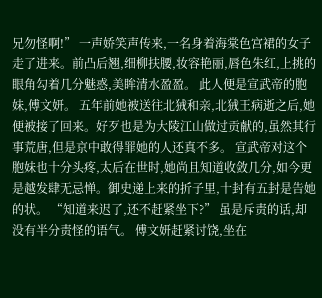兄勿怪啊!” 一声娇笑声传来,一名身着海棠色宫裙的女子走了进来。前凸后翘,细柳扶腰,妆容艳丽,唇色朱红,上挑的眼角勾着几分魅惑,美眸清水盈盈。 此人便是宣武帝的胞妹,傅文妍。 五年前她被送往北狨和亲,北狨王病逝之后,她便被接了回来。好歹也是为大陵江山做过贡献的,虽然其行事荒唐,但是京中敢得罪她的人还真不多。 宣武帝对这个胞妹也十分头疼,太后在世时,她尚且知道收敛几分,如今更是越发肆无忌惮。御史递上来的折子里,十封有五封是告她的状。 “知道来迟了,还不赶紧坐下?” 虽是斥责的话,却没有半分责怪的语气。 傅文妍赶紧讨饶,坐在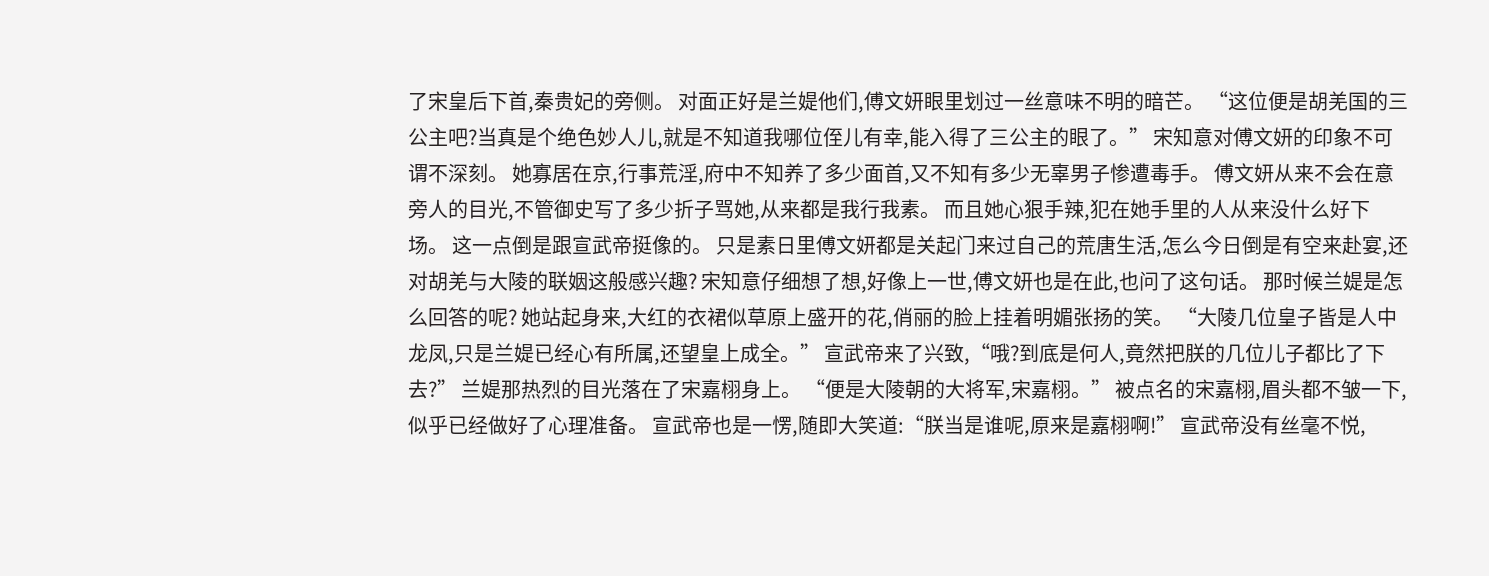了宋皇后下首,秦贵妃的旁侧。 对面正好是兰媞他们,傅文妍眼里划过一丝意味不明的暗芒。 “这位便是胡羌国的三公主吧?当真是个绝色妙人儿,就是不知道我哪位侄儿有幸,能入得了三公主的眼了。” 宋知意对傅文妍的印象不可谓不深刻。 她寡居在京,行事荒淫,府中不知养了多少面首,又不知有多少无辜男子惨遭毒手。 傅文妍从来不会在意旁人的目光,不管御史写了多少折子骂她,从来都是我行我素。 而且她心狠手辣,犯在她手里的人从来没什么好下场。 这一点倒是跟宣武帝挺像的。 只是素日里傅文妍都是关起门来过自己的荒唐生活,怎么今日倒是有空来赴宴,还对胡羌与大陵的联姻这般感兴趣? 宋知意仔细想了想,好像上一世,傅文妍也是在此,也问了这句话。 那时候兰媞是怎么回答的呢? 她站起身来,大红的衣裙似草原上盛开的花,俏丽的脸上挂着明媚张扬的笑。 “大陵几位皇子皆是人中龙凤,只是兰媞已经心有所属,还望皇上成全。” 宣武帝来了兴致,“哦?到底是何人,竟然把朕的几位儿子都比了下去?” 兰媞那热烈的目光落在了宋嘉栩身上。 “便是大陵朝的大将军,宋嘉栩。” 被点名的宋嘉栩,眉头都不皱一下,似乎已经做好了心理准备。 宣武帝也是一愣,随即大笑道:“朕当是谁呢,原来是嘉栩啊!” 宣武帝没有丝毫不悦,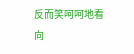反而笑呵呵地看向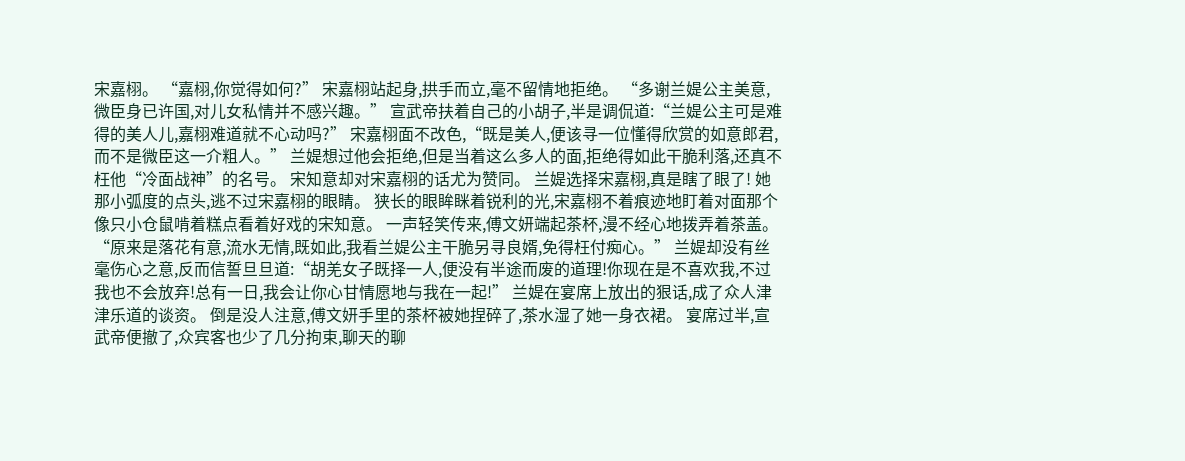宋嘉栩。 “嘉栩,你觉得如何?” 宋嘉栩站起身,拱手而立,毫不留情地拒绝。 “多谢兰媞公主美意,微臣身已许国,对儿女私情并不感兴趣。” 宣武帝扶着自己的小胡子,半是调侃道:“兰媞公主可是难得的美人儿,嘉栩难道就不心动吗?” 宋嘉栩面不改色,“既是美人,便该寻一位懂得欣赏的如意郎君,而不是微臣这一介粗人。” 兰媞想过他会拒绝,但是当着这么多人的面,拒绝得如此干脆利落,还真不枉他“冷面战神”的名号。 宋知意却对宋嘉栩的话尤为赞同。 兰媞选择宋嘉栩,真是瞎了眼了! 她那小弧度的点头,逃不过宋嘉栩的眼睛。 狭长的眼眸眯着锐利的光,宋嘉栩不着痕迹地盯着对面那个像只小仓鼠啃着糕点看着好戏的宋知意。 一声轻笑传来,傅文妍端起茶杯,漫不经心地拨弄着茶盖。 “原来是落花有意,流水无情,既如此,我看兰媞公主干脆另寻良婿,免得枉付痴心。” 兰媞却没有丝毫伤心之意,反而信誓旦旦道:“胡羌女子既择一人,便没有半途而废的道理!你现在是不喜欢我,不过我也不会放弃!总有一日,我会让你心甘情愿地与我在一起!” 兰媞在宴席上放出的狠话,成了众人津津乐道的谈资。 倒是没人注意,傅文妍手里的茶杯被她捏碎了,茶水湿了她一身衣裙。 宴席过半,宣武帝便撤了,众宾客也少了几分拘束,聊天的聊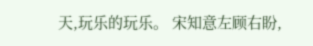天,玩乐的玩乐。 宋知意左顾右盼,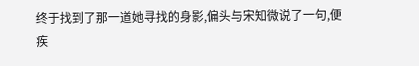终于找到了那一道她寻找的身影,偏头与宋知微说了一句,便疾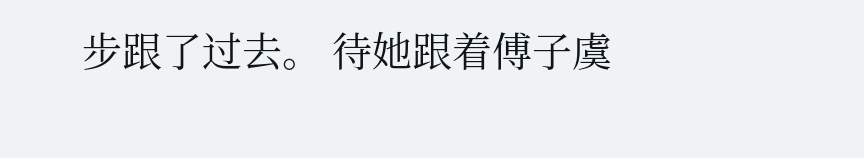步跟了过去。 待她跟着傅子虞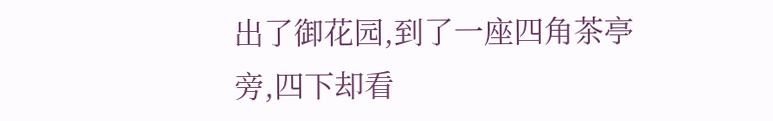出了御花园,到了一座四角茶亭旁,四下却看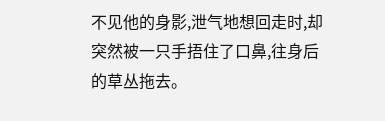不见他的身影,泄气地想回走时,却突然被一只手捂住了口鼻,往身后的草丛拖去。